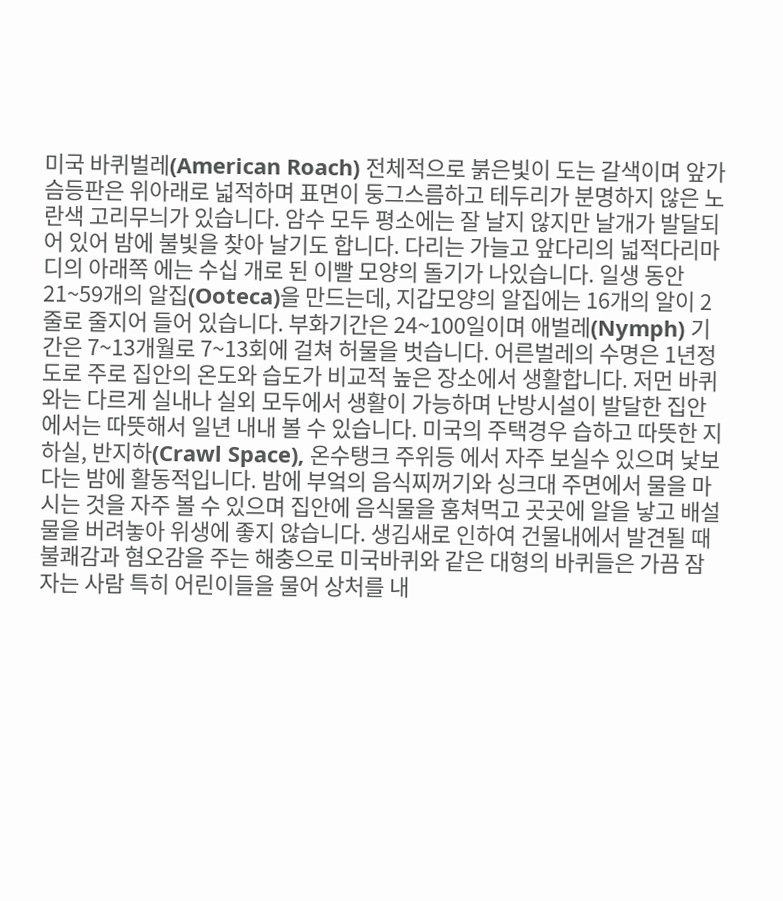미국 바퀴벌레(American Roach) 전체적으로 붉은빛이 도는 갈색이며 앞가슴등판은 위아래로 넓적하며 표면이 둥그스름하고 테두리가 분명하지 않은 노란색 고리무늬가 있습니다. 암수 모두 평소에는 잘 날지 않지만 날개가 발달되어 있어 밤에 불빛을 찾아 날기도 합니다. 다리는 가늘고 앞다리의 넓적다리마디의 아래쪽 에는 수십 개로 된 이빨 모양의 돌기가 나있습니다. 일생 동안 21~59개의 알집(Ooteca)을 만드는데, 지갑모양의 알집에는 16개의 알이 2줄로 줄지어 들어 있습니다. 부화기간은 24~100일이며 애벌레(Nymph) 기간은 7~13개월로 7~13회에 걸쳐 허물을 벗습니다. 어른벌레의 수명은 1년정도로 주로 집안의 온도와 습도가 비교적 높은 장소에서 생활합니다. 저먼 바퀴와는 다르게 실내나 실외 모두에서 생활이 가능하며 난방시설이 발달한 집안에서는 따뜻해서 일년 내내 볼 수 있습니다. 미국의 주택경우 습하고 따뜻한 지하실, 반지하(Crawl Space), 온수탱크 주위등 에서 자주 보실수 있으며 낯보다는 밤에 활동적입니다. 밤에 부엌의 음식찌꺼기와 싱크대 주면에서 물을 마시는 것을 자주 볼 수 있으며 집안에 음식물을 훔쳐먹고 곳곳에 알을 낳고 배설물을 버려놓아 위생에 좋지 않습니다. 생김새로 인하여 건물내에서 발견될 때 불쾌감과 혐오감을 주는 해충으로 미국바퀴와 같은 대형의 바퀴들은 가끔 잠자는 사람 특히 어린이들을 물어 상처를 내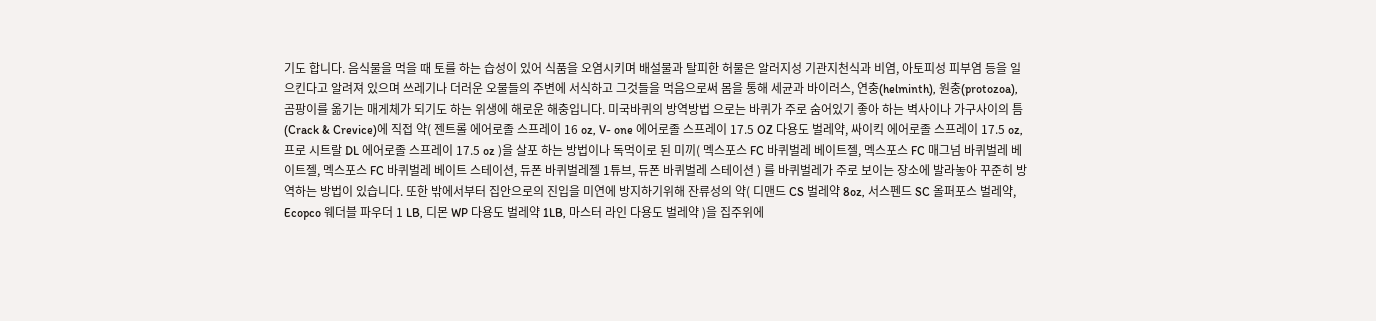기도 합니다. 음식물을 먹을 때 토를 하는 습성이 있어 식품을 오염시키며 배설물과 탈피한 허물은 알러지성 기관지천식과 비염, 아토피성 피부염 등을 일으킨다고 알려져 있으며 쓰레기나 더러운 오물들의 주변에 서식하고 그것들을 먹음으로써 몸을 통해 세균과 바이러스, 연충(helminth), 원충(protozoa), 곰팡이를 옮기는 매게체가 되기도 하는 위생에 해로운 해충입니다. 미국바퀴의 방역방법 으로는 바퀴가 주로 숨어있기 좋아 하는 벽사이나 가구사이의 틈(Crack & Crevice)에 직접 약( 젠트롤 에어로졸 스프레이 16 oz, V- one 에어로졸 스프레이 17.5 OZ 다용도 벌레약, 싸이킥 에어로졸 스프레이 17.5 oz, 프로 시트랄 DL 에어로졸 스프레이 17.5 oz )을 살포 하는 방법이나 독먹이로 된 미끼( 멕스포스 FC 바퀴벌레 베이트젤, 멕스포스 FC 매그넘 바퀴벌레 베이트젤, 멕스포스 FC 바퀴벌레 베이트 스테이션, 듀폰 바퀴벌레젤 1튜브, 듀폰 바퀴벌레 스테이션 ) 를 바퀴벌레가 주로 보이는 장소에 발라놓아 꾸준히 방역하는 방법이 있습니다. 또한 밖에서부터 집안으로의 진입을 미연에 방지하기위해 잔류성의 약( 디맨드 CS 벌레약 8oz, 서스펜드 SC 올퍼포스 벌레약, Ecopco 웨더블 파우더 1 LB, 디몬 WP 다용도 벌레약 1LB, 마스터 라인 다용도 벌레약 )을 집주위에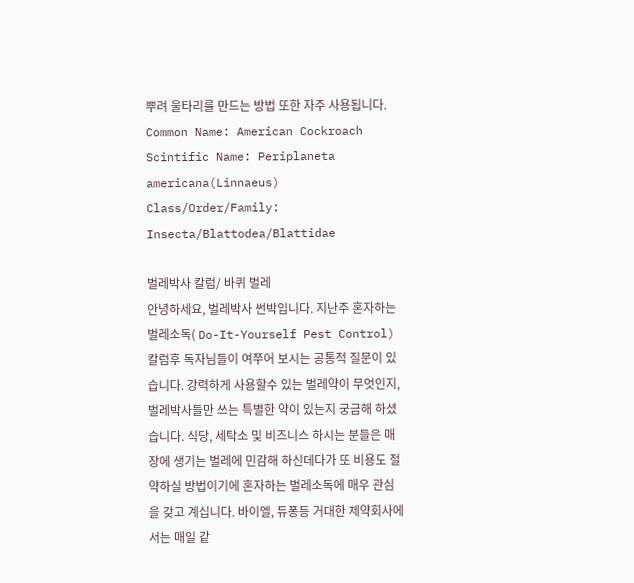뿌려 울타리를 만드는 방법 또한 자주 사용됩니다.
Common Name: American Cockroach
Scintific Name: Periplaneta americana(Linnaeus)
Class/Order/Family: Insecta/Blattodea/Blattidae

벌레박사 칼럼/ 바퀴 벌레
안녕하세요, 벌레박사 썬박입니다. 지난주 혼자하는 벌레소독( Do-It-Yourself Pest Control)칼럼후 독자님들이 여쭈어 보시는 공통적 질문이 있습니다. 강력하게 사용할수 있는 벌레약이 무엇인지, 벌레박사들만 쓰는 특별한 약이 있는지 궁금해 하셨습니다. 식당, 세탁소 및 비즈니스 하시는 분들은 매장에 생기는 벌레에 민감해 하신데다가 또 비용도 절약하실 방법이기에 혼자하는 벌레소독에 매우 관심을 갖고 계십니다. 바이엘, 듀퐁등 거대한 제약회사에서는 매일 같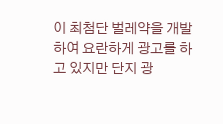이 최첨단 벌레약을 개발하여 요란하게 광고를 하고 있지만 단지 광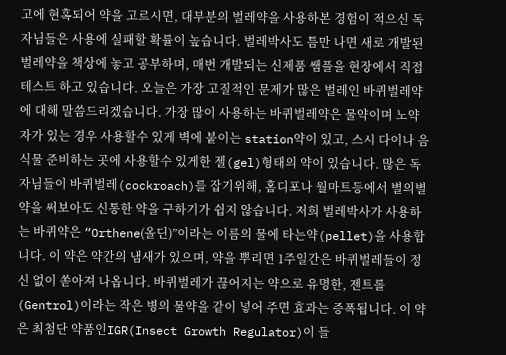고에 현혹되어 약을 고르시면, 대부분의 벌레약을 사용하본 경험이 적으신 독자님들은 사용에 실패할 확률이 높습니다. 벌레박사도 틈만 나면 새로 개발된 벌레약을 책상에 놓고 공부하며, 매번 개발되는 신제품 쌤플을 현장에서 직접 테스트 하고 있습니다. 오늘은 가장 고질적인 문제가 많은 벌레인 바퀴벌레약에 대해 말씀드리겠습니다. 가장 많이 사용하는 바퀴벌레약은 물약이며 노약자가 있는 경우 사용할수 있게 벽에 붙이는 station약이 있고, 스시 다이나 음식물 준비하는 곳에 사용할수 있게한 젤(gel)형태의 약이 있습니다. 많은 독자님들이 바퀴벌레(cockroach)를 잡기위해, 홈디포나 월마트등에서 별의별 약을 써보아도 신통한 약을 구하기가 쉽지 않습니다. 저희 벌레박사가 사용하는 바퀴약은 “Orthene(올딘)”이라는 이름의 물에 타는약(pellet)을 사용합니다. 이 약은 약간의 냄새가 있으며, 약을 뿌리면 1주일간은 바퀴벌레들이 정신 없이 쏟아져 나옵니다. 바퀴벌레가 끊어지는 약으로 유명한, 젠트롤(Gentrol)이라는 작은 병의 물약을 같이 넣어 주면 효과는 증폭됩니다. 이 약은 최첨단 약품인IGR(Insect Growth Regulator)이 들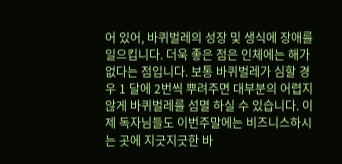어 있어, 바퀴벌레의 성장 및 생식에 장애를 일으킵니다. 더욱 좋은 점은 인체에는 해가 없다는 점입니다. 보통 바퀴벌레가 심할 경우 1 달에 2번씩 뿌려주면 대부분의 어렵지 않게 바퀴벌레를 섬멸 하실 수 있습니다. 이제 독자님들도 이번주말에는 비즈니스하시는 곳에 지긋지긋한 바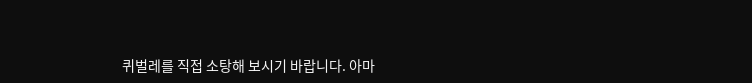퀴벌레를 직접 소탕해 보시기 바랍니다. 아마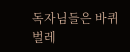독자님들은 바퀴벌레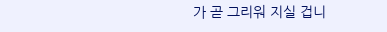가 곧 그리워 지실 겁니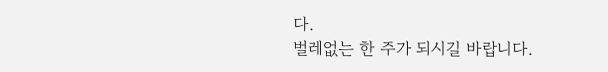다.
벌레없는 한 주가 되시길 바랍니다.